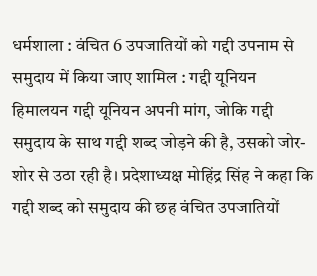धर्मशाला : वंचित 6 उपजातियों को गद्दी उपनाम से समुदाय में किया जाए शामिल : गद्दी यूनियन
हिमालयन गद्दी यूनियन अपनी मांग, जोकि गद्दी समुदाय के साथ गद्दी शब्द जोड़ने की है, उसको जोर-शोर से उठा रही है। प्रदेशाध्यक्ष मोहिंद्र सिंह ने कहा कि गद्दी शब्द को समुदाय की छह वंचित उपजातियों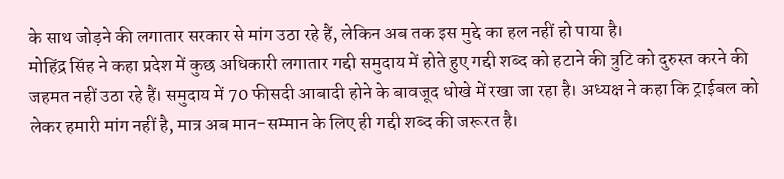के साथ जोड़ने की लगातार सरकार से मांग उठा रहे हैं, लेकिन अब तक इस मुद्दे का हल नहीं हो पाया है।
मोहिंद्र सिंह ने कहा प्रदेश में कुछ अधिकारी लगातार गद्दी समुदाय में होते हुए गद्दी शब्द को हटाने की त्रुटि को दुरुस्त करने की जहमत नहीं उठा रहे हैं। समुदाय में 70 फीसदी आबादी होने के बावजूद धोखे में रखा जा रहा है। अध्यक्ष ने कहा कि ट्राईबल को लेकर हमारी मांग नहीं है, मात्र अब मान-सम्मान के लिए ही गद्दी शब्द की जरूरत है।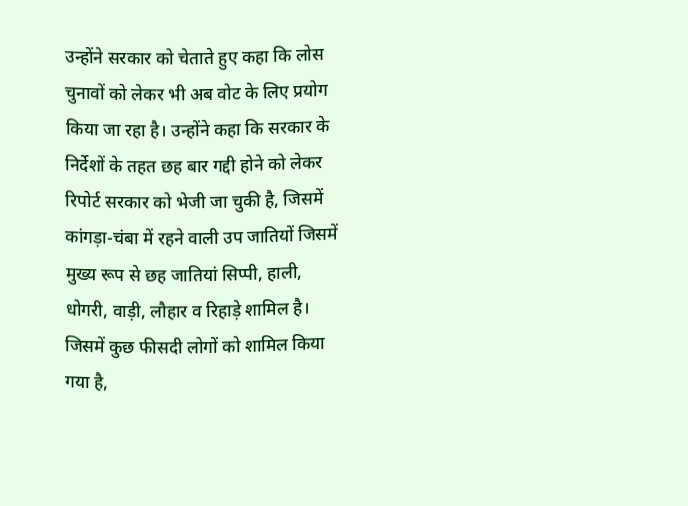उन्होंने सरकार को चेताते हुए कहा कि लोस चुनावों को लेकर भी अब वोट के लिए प्रयोग किया जा रहा है। उन्होंने कहा कि सरकार के निर्देशों के तहत छह बार गद्दी होने को लेकर रिपोर्ट सरकार को भेजी जा चुकी है, जिसमें कांगड़ा-चंबा में रहने वाली उप जातियों जिसमें मुख्य रूप से छह जातियां सिप्पी, हाली, धोगरी, वाड़ी, लौहार व रिहाड़े शामिल है। जिसमें कुछ फीसदी लोगों को शामिल किया गया है,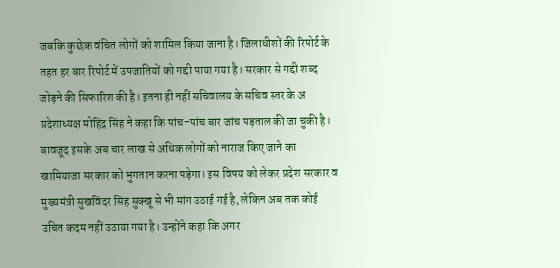जबकि कुछेक वंचित लोगों को शामिल किया जाना है। जिलाधीशों की रिपोर्ट के तहत हर बार रिपोर्ट में उपजातियों को गद्दी पाया गया है। सरकार से गद्दी शब्द जोड़ने की सिफारिश की है। इतना ही नहीं सचिवालय के सचिव स्तर के अ प्रदेशाध्यक्ष मोहिंद्र सिंह ने कहा कि पांच-पांच बार जांच पड़ताल की जा चुकी है। बावजूद इसके अब चार लाख से अधिक लोगों को नाराज किए जाने का खामियाजा सरकार को भुगतान करना पड़ेगा। इस विषय को लेकर प्रदेश सरकार व मुख्यमंत्री सुखविंदर सिंह सुक्खू से भी मांग उठाई गई है, लेकिन अब तक कोई उचित कदम नहीं उठाया गया है। उन्होंने कहा कि अगर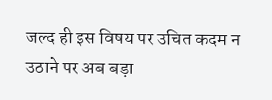जल्द ही इस विषय पर उचित कदम न उठाने पर अब बड़ा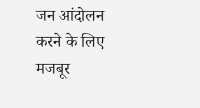जन आंदोलन करने के लिए मजबूर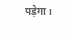पड़ेगा।